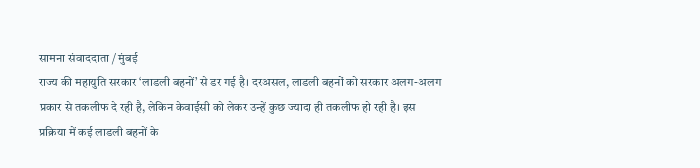सामना संवाददाता / मुंबई
राज्य की महायुति सरकार ‘लाडली बहनों’ से डर गई है। दरअसल, लाडली बहनों को सरकार अलग-अलग प्रकार से तकलीफ दे रही है, लेकिन केवाईसी को लेकर उन्हें कुछ ज्यादा ही तकलीफ हो रही है। इस प्रक्रिया में कई लाडली बहनों के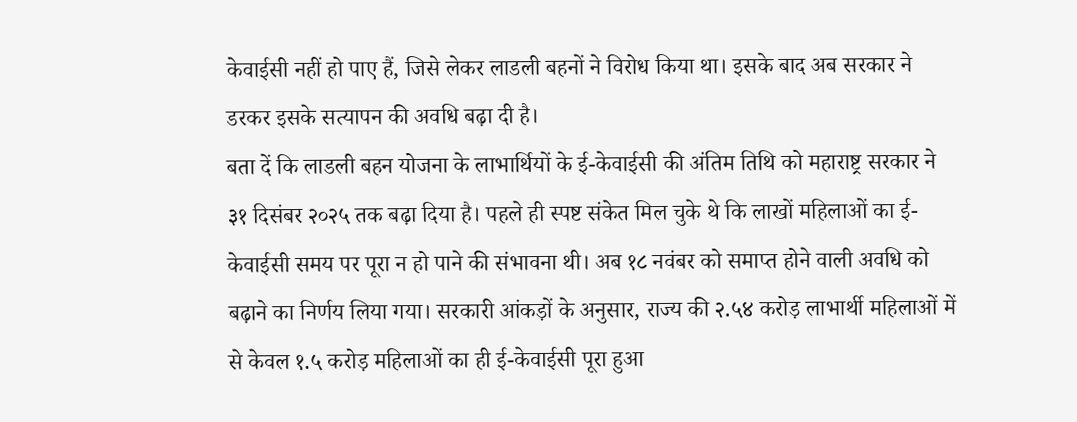केवाईसी नहीं हो पाए हैं, जिसे लेकर लाडली बहनों ने विरोध किया था। इसके बाद अब सरकार ने डरकर इसके सत्यापन की अवधि बढ़ा दी है।
बता दें कि लाडली बहन योजना के लाभार्थियों के ई-केवाईसी की अंतिम तिथि को महाराष्ट्र सरकार ने ३१ दिसंबर २०२५ तक बढ़ा दिया है। पहले ही स्पष्ट संकेत मिल चुके थे कि लाखों महिलाओं का ई-केवाईसी समय पर पूरा न हो पाने की संभावना थी। अब १८ नवंबर को समाप्त होने वाली अवधि को बढ़ाने का निर्णय लिया गया। सरकारी आंकड़ों के अनुसार, राज्य की २.५४ करोड़ लाभार्थी महिलाओं में से केवल १.५ करोड़ महिलाओं का ही ई-केवाईसी पूरा हुआ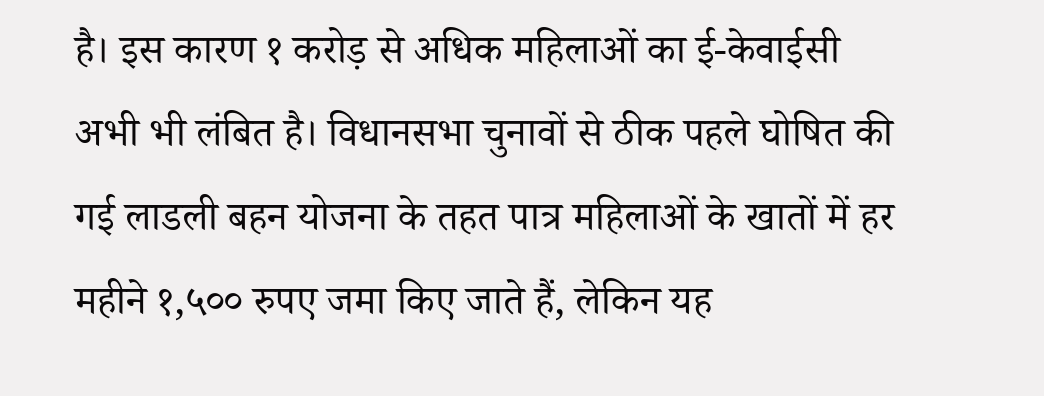है। इस कारण १ करोड़ से अधिक महिलाओं का ई-केवाईसी अभी भी लंबित है। विधानसभा चुनावों से ठीक पहले घोषित की गई लाडली बहन योजना के तहत पात्र महिलाओं के खातों में हर महीने १,५०० रुपए जमा किए जाते हैं, लेकिन यह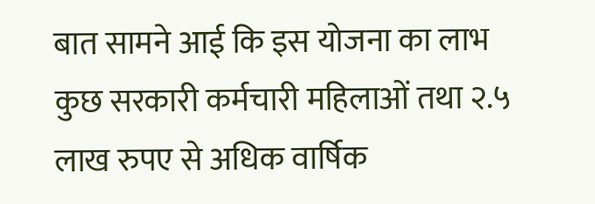बात सामने आई कि इस योजना का लाभ कुछ सरकारी कर्मचारी महिलाओं तथा २.५ लाख रुपए से अधिक वार्षिक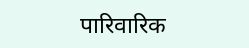पारिवारिक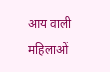आय वाली महिलाओं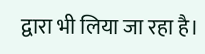द्वारा भी लिया जा रहा है।